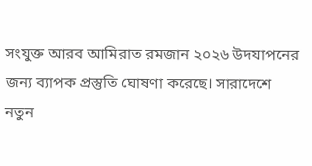সংযুক্ত আরব আমিরাত রমজান ২০২৬ উদযাপনের জন্য ব্যাপক প্রস্তুতি ঘোষণা করেছে। সারাদেশে নতুন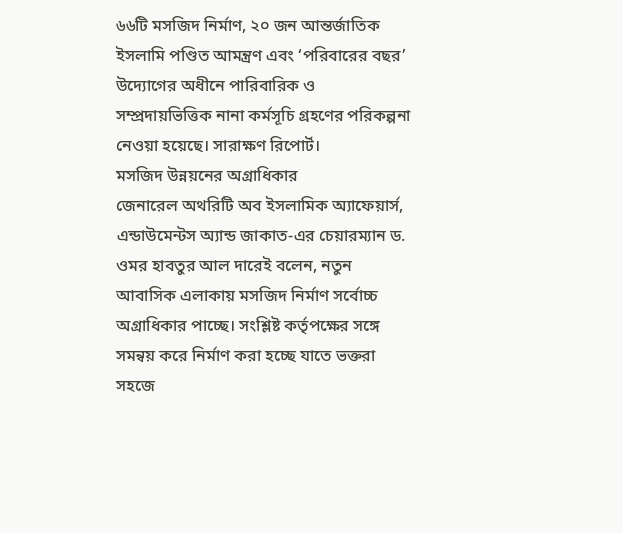৬৬টি মসজিদ নির্মাণ, ২০ জন আন্তর্জাতিক ইসলামি পণ্ডিত আমন্ত্রণ এবং ‘পরিবারের বছর’ উদ্যোগের অধীনে পারিবারিক ও সম্প্রদায়ভিত্তিক নানা কর্মসূচি গ্রহণের পরিকল্পনা নেওয়া হয়েছে। সারাক্ষণ রিপোর্ট।
মসজিদ উন্নয়নের অগ্রাধিকার
জেনারেল অথরিটি অব ইসলামিক অ্যাফেয়ার্স, এন্ডাউমেন্টস অ্যান্ড জাকাত-এর চেয়ারম্যান ড. ওমর হাবতুর আল দারেই বলেন, নতুন আবাসিক এলাকায় মসজিদ নির্মাণ সর্বোচ্চ অগ্রাধিকার পাচ্ছে। সংশ্লিষ্ট কর্তৃপক্ষের সঙ্গে সমন্বয় করে নির্মাণ করা হচ্ছে যাতে ভক্তরা সহজে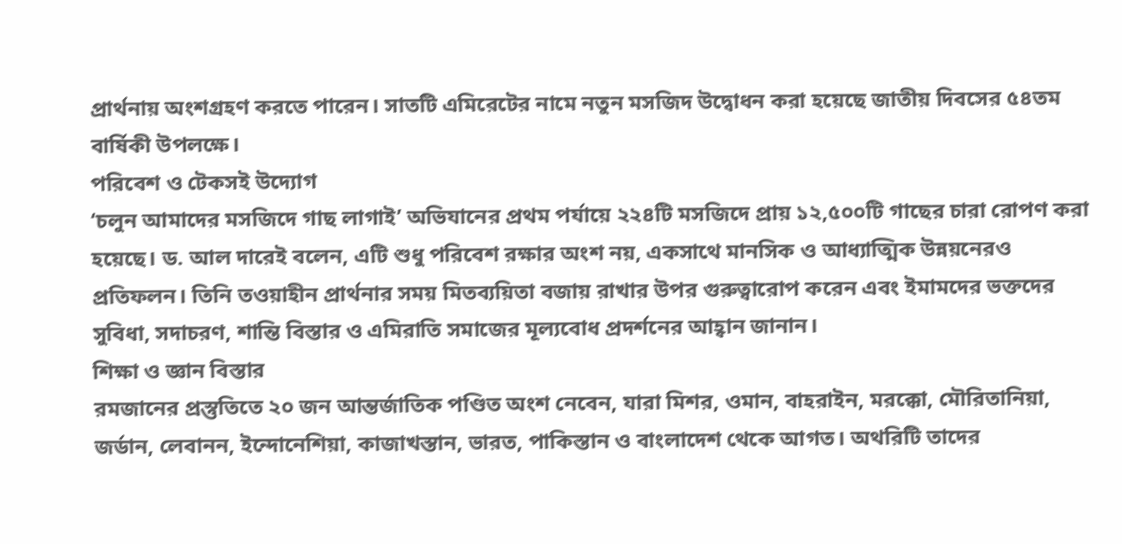প্রার্থনায় অংশগ্রহণ করতে পারেন। সাতটি এমিরেটের নামে নতুন মসজিদ উদ্বোধন করা হয়েছে জাতীয় দিবসের ৫৪তম বার্ষিকী উপলক্ষে।
পরিবেশ ও টেকসই উদ্যোগ
‘চলুন আমাদের মসজিদে গাছ লাগাই’ অভিযানের প্রথম পর্যায়ে ২২৪টি মসজিদে প্রায় ১২,৫০০টি গাছের চারা রোপণ করা হয়েছে। ড. আল দারেই বলেন, এটি শুধু পরিবেশ রক্ষার অংশ নয়, একসাথে মানসিক ও আধ্যাত্মিক উন্নয়নেরও প্রতিফলন। তিনি তওয়াহীন প্রার্থনার সময় মিতব্যয়িতা বজায় রাখার উপর গুরুত্বারোপ করেন এবং ইমামদের ভক্তদের সুবিধা, সদাচরণ, শান্তি বিস্তার ও এমিরাতি সমাজের মূল্যবোধ প্রদর্শনের আহ্বান জানান।
শিক্ষা ও জ্ঞান বিস্তার
রমজানের প্রস্তুতিতে ২০ জন আন্তর্জাতিক পণ্ডিত অংশ নেবেন, যারা মিশর, ওমান, বাহরাইন, মরক্কো, মৌরিতানিয়া, জর্ডান, লেবানন, ইন্দোনেশিয়া, কাজাখস্তান, ভারত, পাকিস্তান ও বাংলাদেশ থেকে আগত। অথরিটি তাদের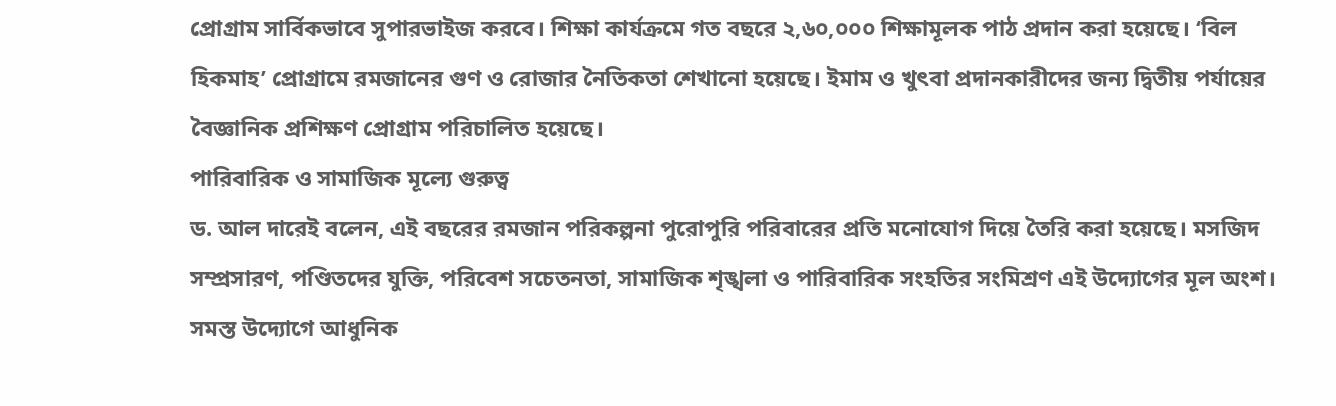প্রোগ্রাম সার্বিকভাবে সুপারভাইজ করবে। শিক্ষা কার্যক্রমে গত বছরে ২,৬০,০০০ শিক্ষামূলক পাঠ প্রদান করা হয়েছে। ‘বিল হিকমাহ’ প্রোগ্রামে রমজানের গুণ ও রোজার নৈতিকতা শেখানো হয়েছে। ইমাম ও খুৎবা প্রদানকারীদের জন্য দ্বিতীয় পর্যায়ের বৈজ্ঞানিক প্রশিক্ষণ প্রোগ্রাম পরিচালিত হয়েছে।
পারিবারিক ও সামাজিক মূল্যে গুরুত্ব
ড. আল দারেই বলেন, এই বছরের রমজান পরিকল্পনা পুরোপুরি পরিবারের প্রতি মনোযোগ দিয়ে তৈরি করা হয়েছে। মসজিদ সম্প্রসারণ, পণ্ডিতদের যুক্তি, পরিবেশ সচেতনতা, সামাজিক শৃঙ্খলা ও পারিবারিক সংহতির সংমিশ্রণ এই উদ্যোগের মূল অংশ। সমস্ত উদ্যোগে আধুনিক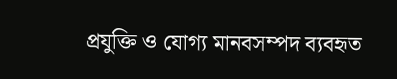প্রযুক্তি ও যোগ্য মানবসম্পদ ব্যবহৃত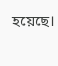হয়েছে।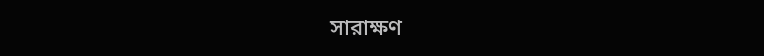সারাক্ষণ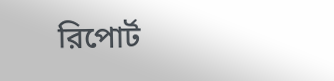রিপোর্ট